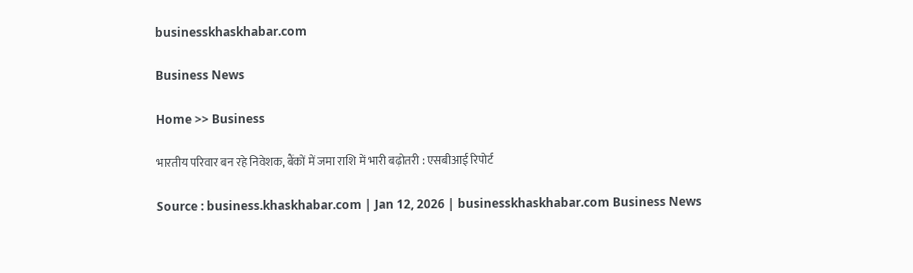businesskhaskhabar.com

Business News

Home >> Business

भारतीय परिवार बन रहे निवेशक, बैंकों में जमा राशि में भारी बढ़ोतरी : एसबीआई रिपोर्ट

Source : business.khaskhabar.com | Jan 12, 2026 | businesskhaskhabar.com Business News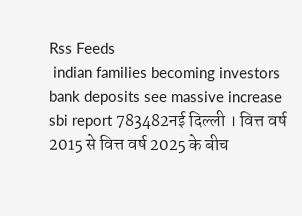Rss Feeds
 indian families becoming investors bank deposits see massive increase sbi report 783482नई दिल्ली । वित्त वर्ष 2015 से वित्त वर्ष 2025 के बीच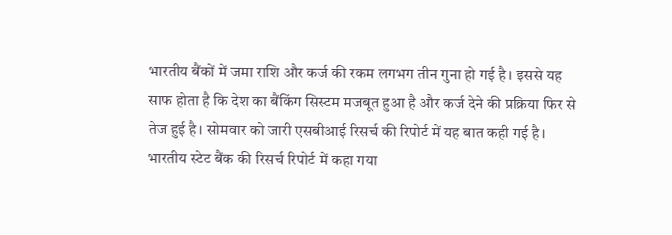भारतीय बैंकों में जमा राशि और कर्ज की रकम लगभग तीन गुना हो गई है। इससे यह साफ होता है कि देश का बैंकिंग सिस्टम मजबूत हुआ है और कर्ज देने की प्रक्रिया फिर से तेज हुई है। सोमवार को जारी एसबीआई रिसर्च की रिपोर्ट में यह बात कही गई है।
भारतीय स्टेट बैंक की रिसर्च रिपोर्ट में कहा गया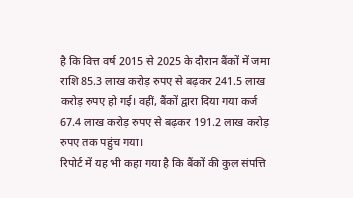है कि वित्त वर्ष 2015 से 2025 के दौरान बैंकों में जमा राशि 85.3 लाख करोड़ रुपए से बढ़कर 241.5 लाख करोड़ रुपए हो गई। वहीं, बैंकों द्वारा दिया गया कर्ज 67.4 लाख करोड़ रुपए से बढ़कर 191.2 लाख करोड़ रुपए तक पहुंच गया।
रिपोर्ट में यह भी कहा गया है कि बैंकों की कुल संपत्ति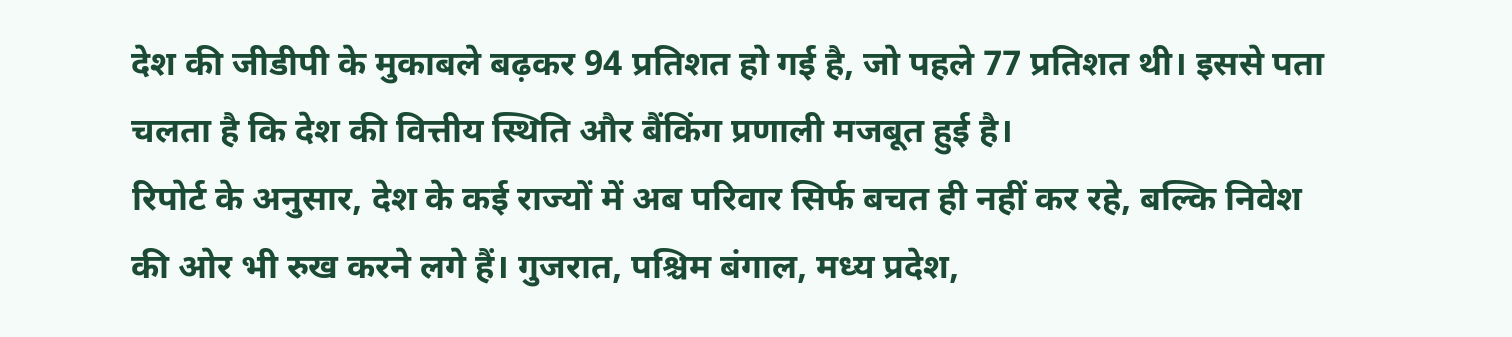देश की जीडीपी के मुकाबले बढ़कर 94 प्रतिशत हो गई है, जो पहले 77 प्रतिशत थी। इससे पता चलता है कि देश की वित्तीय स्थिति और बैंकिंग प्रणाली मजबूत हुई है।
रिपोर्ट के अनुसार, देश के कई राज्यों में अब परिवार सिर्फ बचत ही नहीं कर रहे, बल्कि निवेश की ओर भी रुख करने लगे हैं। गुजरात, पश्चिम बंगाल, मध्य प्रदेश,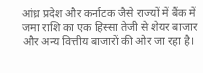आंध्र प्रदेश और कर्नाटक जैसे राज्यों में बैंक में जमा राशि का एक हिस्सा तेजी से शेयर बाजार और अन्य वित्तीय बाजारों की ओर जा रहा है।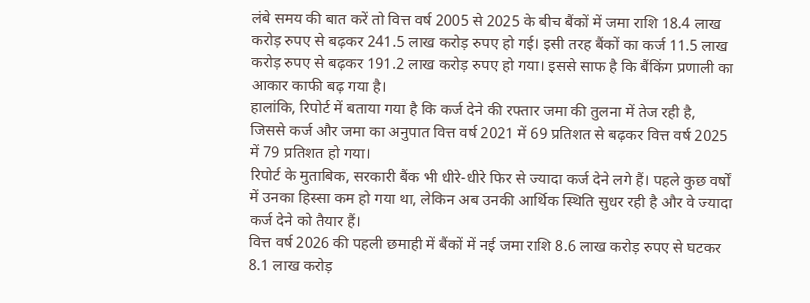लंबे समय की बात करें तो वित्त वर्ष 2005 से 2025 के बीच बैंकों में जमा राशि 18.4 लाख करोड़ रुपए से बढ़कर 241.5 लाख करोड़ रुपए हो गई। इसी तरह बैंकों का कर्ज 11.5 लाख करोड़ रुपए से बढ़कर 191.2 लाख करोड़ रुपए हो गया। इससे साफ है कि बैंकिंग प्रणाली का आकार काफी बढ़ गया है।
हालांकि, रिपोर्ट में बताया गया है कि कर्ज देने की रफ्तार जमा की तुलना में तेज रही है, जिससे कर्ज और जमा का अनुपात वित्त वर्ष 2021 में 69 प्रतिशत से बढ़कर वित्त वर्ष 2025 में 79 प्रतिशत हो गया।
रिपोर्ट के मुताबिक, सरकारी बैंक भी धीरे-धीरे फिर से ज्यादा कर्ज देने लगे हैं। पहले कुछ वर्षों में उनका हिस्सा कम हो गया था, लेकिन अब उनकी आर्थिक स्थिति सुधर रही है और वे ज्यादा कर्ज देने को तैयार हैं।
वित्त वर्ष 2026 की पहली छमाही में बैंकों में नई जमा राशि 8.6 लाख करोड़ रुपए से घटकर 8.1 लाख करोड़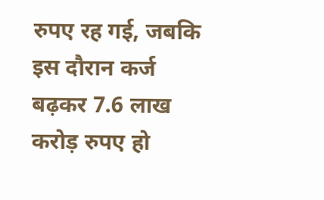रुपए रह गई, जबकि इस दौरान कर्ज बढ़कर 7.6 लाख करोड़ रुपए हो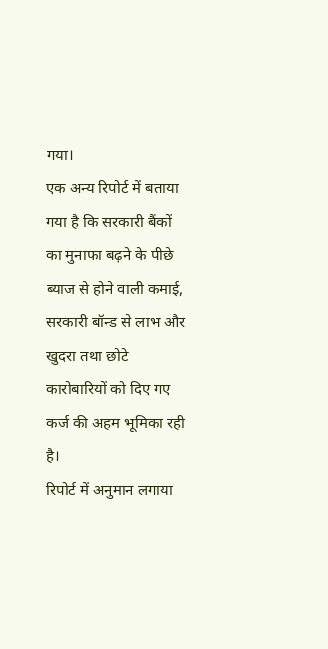गया।
एक अन्य रिपोर्ट में बताया गया है कि सरकारी बैंकों का मुनाफा बढ़ने के पीछे ब्याज से होने वाली कमाई, सरकारी बॉन्ड से लाभ और खुदरा तथा छोटे कारोबारियों को दिए गए कर्ज की अहम भूमिका रही है।
रिपोर्ट में अनुमान लगाया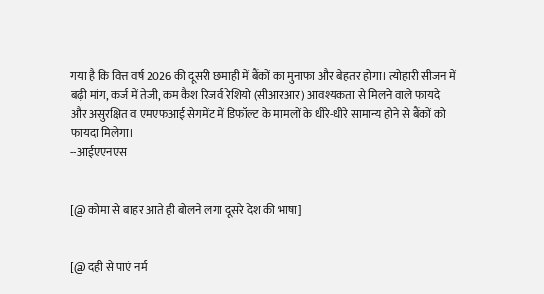गया है कि वित्त वर्ष 2026 की दूसरी छमाही में बैंकों का मुनाफा और बेहतर होगा। त्योहारी सीजन में बढ़ी मांग, कर्ज में तेजी, कम कैश रिजर्व रेशियो (सीआरआर) आवश्यकता से मिलने वाले फायदे और असुरक्षित व एमएफआई सेगमेंट में डिफॉल्ट के मामलों के धीरे-धीरे सामान्य होने से बैंकों को फायदा मिलेगा।
--आईएएनएस


[@ कोमा से बाहर आते ही बोलने लगा दूसरे देश की भाषा]


[@ दही से पाएं नर्म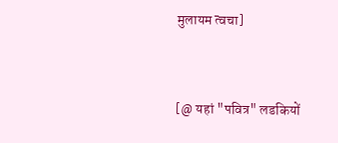मुलायम त्वचा]


[@ यहां "पवित्र" लडकियों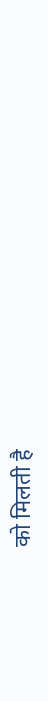को मिलती है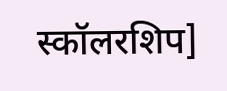स्कॉलरशिप]